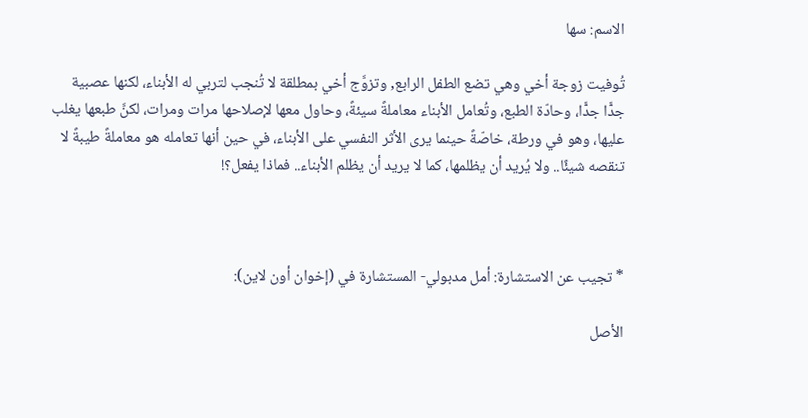الاسم: سها

تُوفيت زوجة أخي وهي تضع الطفل الرابع, وتزوَّج أخي بمطلقة لا تُنجب لتربي له الأبناء، لكنها عصبية جدًّا جدًّا، وحادّة الطبع، وتُعامل الأبناء معاملةً سيئةً، وحاول معها لإصلاحها مرات ومرات، لكنَّ طبعها يغلب عليها، وهو في ورطة، خاصّةً حينما يرى الأثر النفسي على الأبناء، في حين أنها تعامله هو معاملةً طيبةً لا تنقصه شيئًا.. ولا يُريد أن يظلمها، كما لا يريد أن يظلم الأبناء.. فماذا يفعل؟!



* تجيب عن الاستشارة: أمل مدبولي- المستشارة في (إخوان أون لاين):

الأصل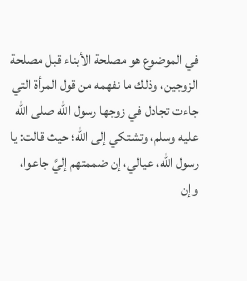في الموضوع هو مصلحة الأبناء قبل مصلحة الزوجين، وذلك ما نفهمه من قول المرأة التي جاءت تجادل في زوجها رسول الله صلى الله عليه وسلم، وتشتكي إلى الله؛ حيث قالت: يا رسول الله، عيالي، إن ضممتهم إليَّ جاعوا، وإن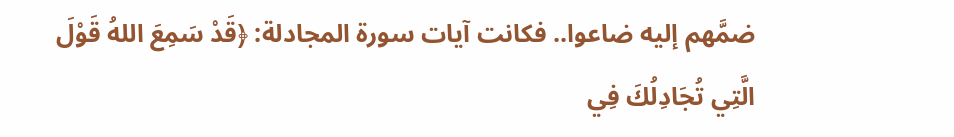ضمَّهم إليه ضاعوا.. فكانت آيات سورة المجادلة: ﴿قَدْ سَمِعَ اللهُ قَوْلَ الَّتِي تُجَادِلُكَ فِي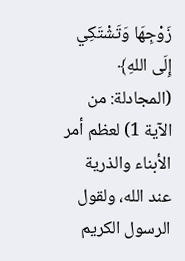زَوْجِهَا وَتَشْتَكِي إِلَى اللهِ﴾ (المجادلة: من الآية 1) لعظم أمر الأبناء والذرية عند الله، ولقول الرسول الكريم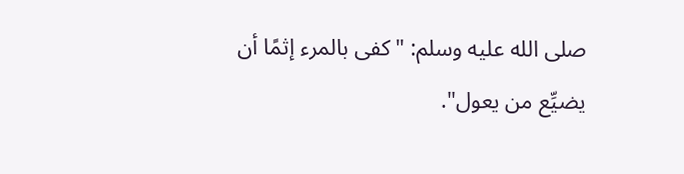صلى الله عليه وسلم: "كفى بالمرء إثمًا أن يضيِّع من يعول".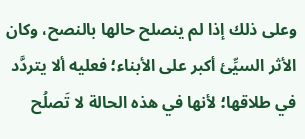وعلى ذلك إذا لم ينصلح حالها بالنصح، وكان الأثر السيِّئ أكبر على الأبناء؛ فعليه ألا يتردَّد في طلاقها؛ لأنها في هذه الحالة لا تَصلُح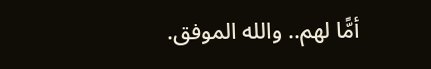أمًّا لهم.. والله الموفق.